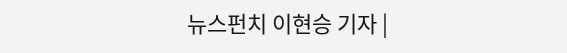뉴스펀치 이현승 기자 |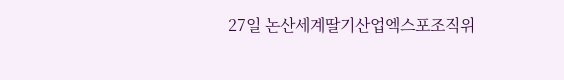27일 논산세계딸기산업엑스포조직위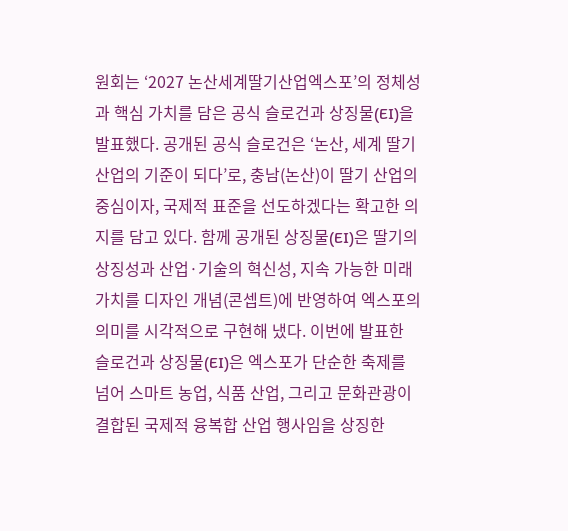원회는 ‘2027 논산세계딸기산업엑스포’의 정체성과 핵심 가치를 담은 공식 슬로건과 상징물(EI)을 발표했다. 공개된 공식 슬로건은 ‘논산, 세계 딸기산업의 기준이 되다’로, 충남(논산)이 딸기 산업의 중심이자, 국제적 표준을 선도하겠다는 확고한 의지를 담고 있다. 함께 공개된 상징물(EI)은 딸기의 상징성과 산업·기술의 혁신성, 지속 가능한 미래 가치를 디자인 개념(콘셉트)에 반영하여 엑스포의 의미를 시각적으로 구현해 냈다. 이번에 발표한 슬로건과 상징물(EI)은 엑스포가 단순한 축제를 넘어 스마트 농업, 식품 산업, 그리고 문화관광이 결합된 국제적 융복합 산업 행사임을 상징한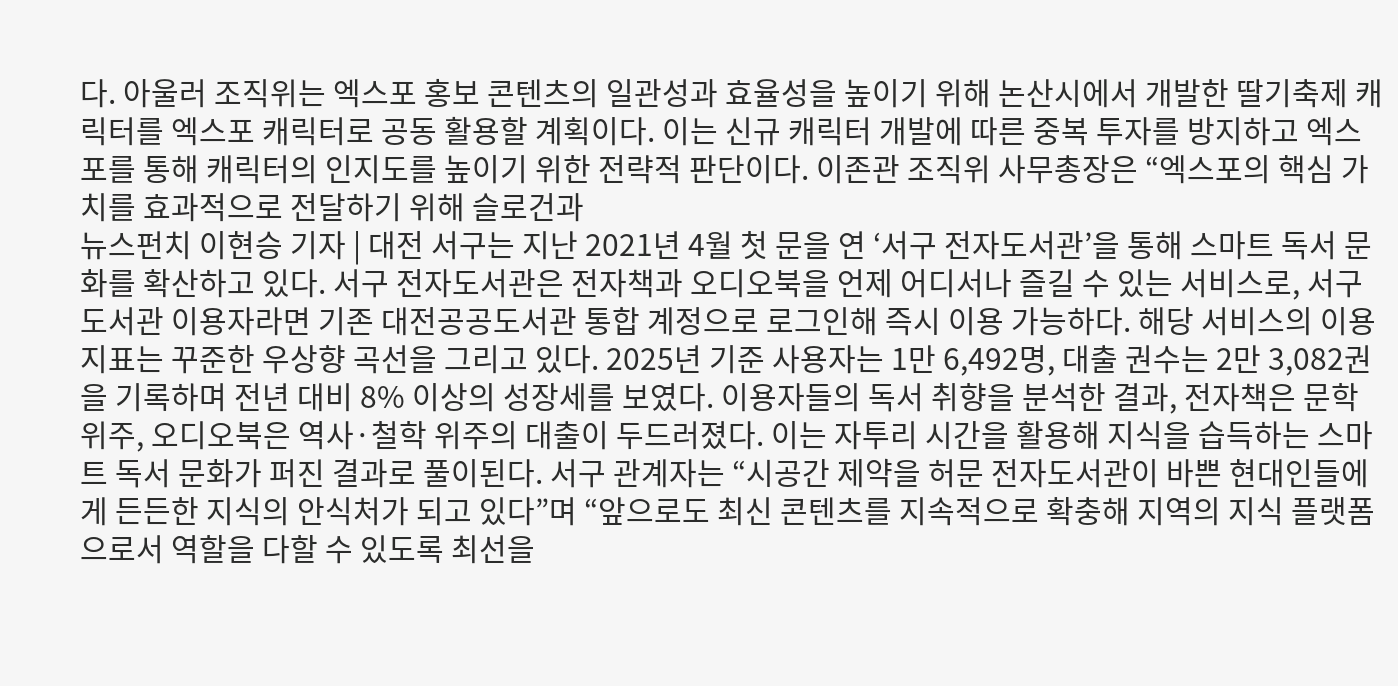다. 아울러 조직위는 엑스포 홍보 콘텐츠의 일관성과 효율성을 높이기 위해 논산시에서 개발한 딸기축제 캐릭터를 엑스포 캐릭터로 공동 활용할 계획이다. 이는 신규 캐릭터 개발에 따른 중복 투자를 방지하고 엑스포를 통해 캐릭터의 인지도를 높이기 위한 전략적 판단이다. 이존관 조직위 사무총장은 “엑스포의 핵심 가치를 효과적으로 전달하기 위해 슬로건과
뉴스펀치 이현승 기자 | 대전 서구는 지난 2021년 4월 첫 문을 연 ‘서구 전자도서관’을 통해 스마트 독서 문화를 확산하고 있다. 서구 전자도서관은 전자책과 오디오북을 언제 어디서나 즐길 수 있는 서비스로, 서구도서관 이용자라면 기존 대전공공도서관 통합 계정으로 로그인해 즉시 이용 가능하다. 해당 서비스의 이용 지표는 꾸준한 우상향 곡선을 그리고 있다. 2025년 기준 사용자는 1만 6,492명, 대출 권수는 2만 3,082권을 기록하며 전년 대비 8% 이상의 성장세를 보였다. 이용자들의 독서 취향을 분석한 결과, 전자책은 문학 위주, 오디오북은 역사·철학 위주의 대출이 두드러졌다. 이는 자투리 시간을 활용해 지식을 습득하는 스마트 독서 문화가 퍼진 결과로 풀이된다. 서구 관계자는 “시공간 제약을 허문 전자도서관이 바쁜 현대인들에게 든든한 지식의 안식처가 되고 있다”며 “앞으로도 최신 콘텐츠를 지속적으로 확충해 지역의 지식 플랫폼으로서 역할을 다할 수 있도록 최선을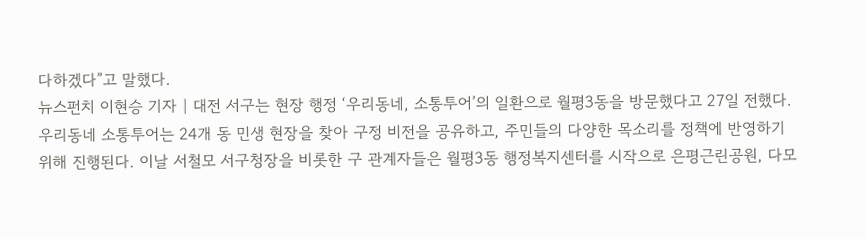다하겠다”고 말했다.
뉴스펀치 이현승 기자 | 대전 서구는 현장 행정 ‘우리동네, 소통투어’의 일환으로 월평3동을 방문했다고 27일 전했다. 우리동네 소통투어는 24개 동 민생 현장을 찾아 구정 비전을 공유하고, 주민들의 다양한 목소리를 정책에 반영하기 위해 진행된다. 이날 서철모 서구청장을 비롯한 구 관계자들은 월평3동 행정복지센터를 시작으로 은평근린공원, 다모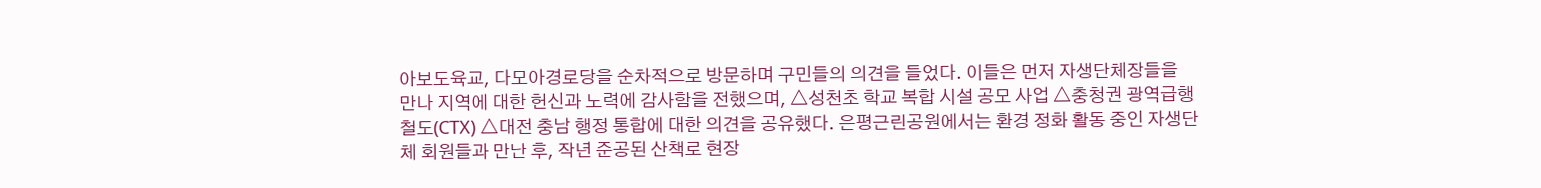아보도육교, 다모아경로당을 순차적으로 방문하며 구민들의 의견을 들었다. 이들은 먼저 자생단체장들을 만나 지역에 대한 헌신과 노력에 감사함을 전했으며, △성천초 학교 복합 시설 공모 사업 △충청권 광역급행철도(CTX) △대전 충남 행정 통합에 대한 의견을 공유했다. 은평근린공원에서는 환경 정화 활동 중인 자생단체 회원들과 만난 후, 작년 준공된 산책로 현장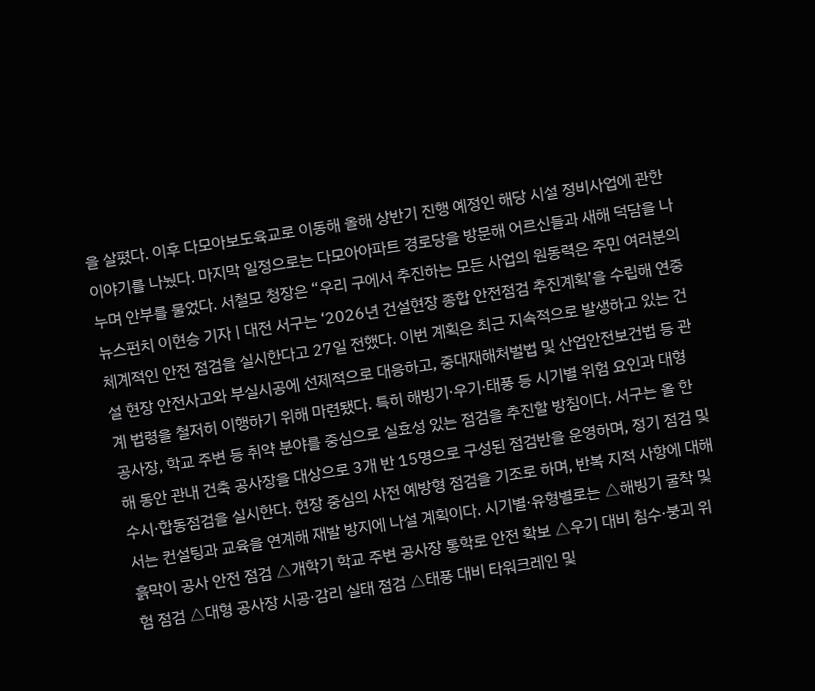을 살폈다. 이후 다모아보도육교로 이동해 올해 상반기 진행 예정인 해당 시설 정비사업에 관한 이야기를 나눴다. 마지막 일정으로는 다모아아파트 경로당을 방문해 어르신들과 새해 덕담을 나누며 안부를 물었다. 서철모 청장은 “우리 구에서 추진하는 모든 사업의 원동력은 주민 여러분의
뉴스펀치 이현승 기자 | 대전 서구는 ‘2026년 건설현장 종합 안전점검 추진계획’을 수립해 연중 체계적인 안전 점검을 실시한다고 27일 전했다. 이번 계획은 최근 지속적으로 발생하고 있는 건설 현장 안전사고와 부실시공에 선제적으로 대응하고, 중대재해처벌법 및 산업안전보건법 등 관계 법령을 철저히 이행하기 위해 마련됐다. 특히 해빙기·우기·태풍 등 시기별 위험 요인과 대형 공사장, 학교 주변 등 취약 분야를 중심으로 실효성 있는 점검을 추진할 방침이다. 서구는 올 한 해 동안 관내 건축 공사장을 대상으로 3개 반 15명으로 구성된 점검반을 운영하며, 정기 점검 및 수시·합동점검을 실시한다. 현장 중심의 사전 예방형 점검을 기조로 하며, 반복 지적 사항에 대해서는 컨설팅과 교육을 연계해 재발 방지에 나설 계획이다. 시기별·유형별로는 △해빙기 굴착 및 흙막이 공사 안전 점검 △개학기 학교 주변 공사장 통학로 안전 확보 △우기 대비 침수·붕괴 위험 점검 △대형 공사장 시공·감리 실태 점검 △태풍 대비 타워크레인 및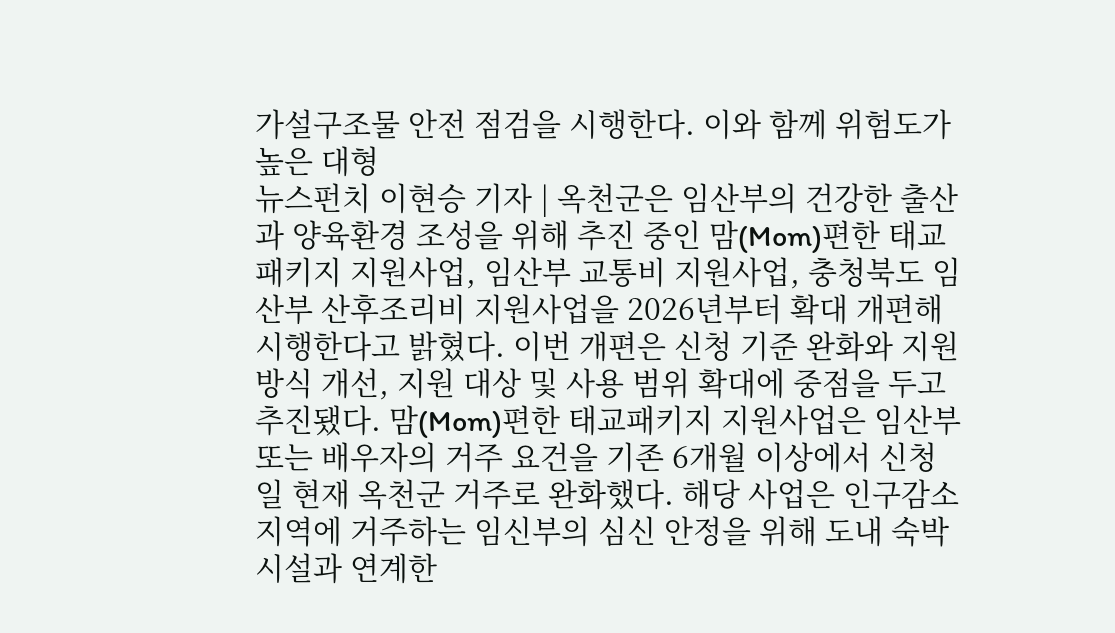가설구조물 안전 점검을 시행한다. 이와 함께 위험도가 높은 대형
뉴스펀치 이현승 기자 | 옥천군은 임산부의 건강한 출산과 양육환경 조성을 위해 추진 중인 맘(Mom)편한 태교패키지 지원사업, 임산부 교통비 지원사업, 충청북도 임산부 산후조리비 지원사업을 2026년부터 확대 개편해 시행한다고 밝혔다. 이번 개편은 신청 기준 완화와 지원 방식 개선, 지원 대상 및 사용 범위 확대에 중점을 두고 추진됐다. 맘(Mom)편한 태교패키지 지원사업은 임산부 또는 배우자의 거주 요건을 기존 6개월 이상에서 신청일 현재 옥천군 거주로 완화했다. 해당 사업은 인구감소지역에 거주하는 임신부의 심신 안정을 위해 도내 숙박시설과 연계한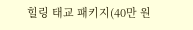힐링 태교 패키지(40만 원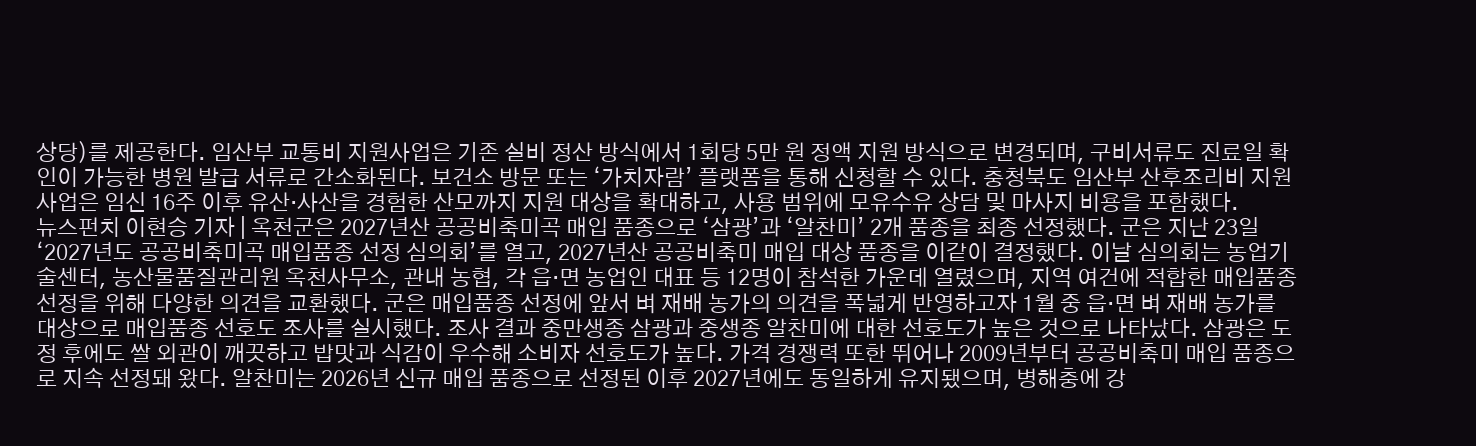상당)를 제공한다. 임산부 교통비 지원사업은 기존 실비 정산 방식에서 1회당 5만 원 정액 지원 방식으로 변경되며, 구비서류도 진료일 확인이 가능한 병원 발급 서류로 간소화된다. 보건소 방문 또는 ‘가치자람’ 플랫폼을 통해 신청할 수 있다. 충청북도 임산부 산후조리비 지원사업은 임신 16주 이후 유산·사산을 경험한 산모까지 지원 대상을 확대하고, 사용 범위에 모유수유 상담 및 마사지 비용을 포함했다.
뉴스펀치 이현승 기자 | 옥천군은 2027년산 공공비축미곡 매입 품종으로 ‘삼광’과 ‘알찬미’ 2개 품종을 최종 선정했다. 군은 지난 23일 ‘2027년도 공공비축미곡 매입품종 선정 심의회’를 열고, 2027년산 공공비축미 매입 대상 품종을 이같이 결정했다. 이날 심의회는 농업기술센터, 농산물품질관리원 옥천사무소, 관내 농협, 각 읍·면 농업인 대표 등 12명이 참석한 가운데 열렸으며, 지역 여건에 적합한 매입품종 선정을 위해 다양한 의견을 교환했다. 군은 매입품종 선정에 앞서 벼 재배 농가의 의견을 폭넓게 반영하고자 1월 중 읍·면 벼 재배 농가를 대상으로 매입품종 선호도 조사를 실시했다. 조사 결과 중만생종 삼광과 중생종 알찬미에 대한 선호도가 높은 것으로 나타났다. 삼광은 도정 후에도 쌀 외관이 깨끗하고 밥맛과 식감이 우수해 소비자 선호도가 높다. 가격 경쟁력 또한 뛰어나 2009년부터 공공비축미 매입 품종으로 지속 선정돼 왔다. 알찬미는 2026년 신규 매입 품종으로 선정된 이후 2027년에도 동일하게 유지됐으며, 병해충에 강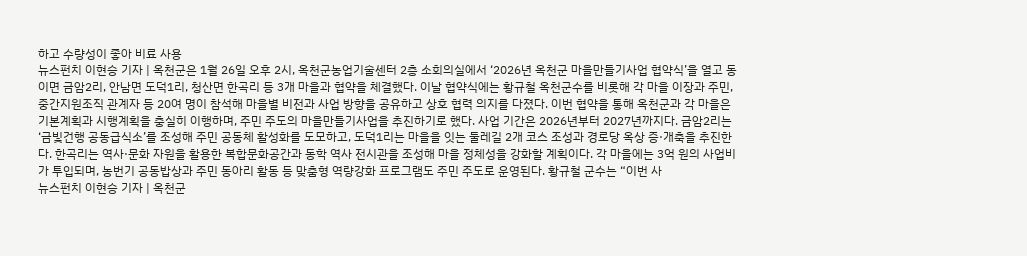하고 수량성이 좋아 비료 사용
뉴스펀치 이현승 기자 | 옥천군은 1월 26일 오후 2시, 옥천군농업기술센터 2층 소회의실에서 ‘2026년 옥천군 마을만들기사업 협약식’을 열고 동이면 금암2리, 안남면 도덕1리, 청산면 한곡리 등 3개 마을과 협약을 체결했다. 이날 협약식에는 황규철 옥천군수를 비롯해 각 마을 이장과 주민, 중간지원조직 관계자 등 20여 명이 참석해 마을별 비전과 사업 방향을 공유하고 상호 협력 의지를 다졌다. 이번 협약을 통해 옥천군과 각 마을은 기본계획과 시행계획을 충실히 이행하며, 주민 주도의 마을만들기사업을 추진하기로 했다. 사업 기간은 2026년부터 2027년까지다. 금암2리는 ‘금빛건행 공동급식소’를 조성해 주민 공동체 활성화를 도모하고, 도덕1리는 마을을 잇는 둘레길 2개 코스 조성과 경로당 옥상 증·개축을 추진한다. 한곡리는 역사·문화 자원을 활용한 복합문화공간과 동학 역사 전시관을 조성해 마을 정체성을 강화할 계획이다. 각 마을에는 3억 원의 사업비가 투입되며, 농번기 공동밥상과 주민 동아리 활동 등 맞춤형 역량강화 프로그램도 주민 주도로 운영된다. 황규철 군수는 “이번 사
뉴스펀치 이현승 기자 | 옥천군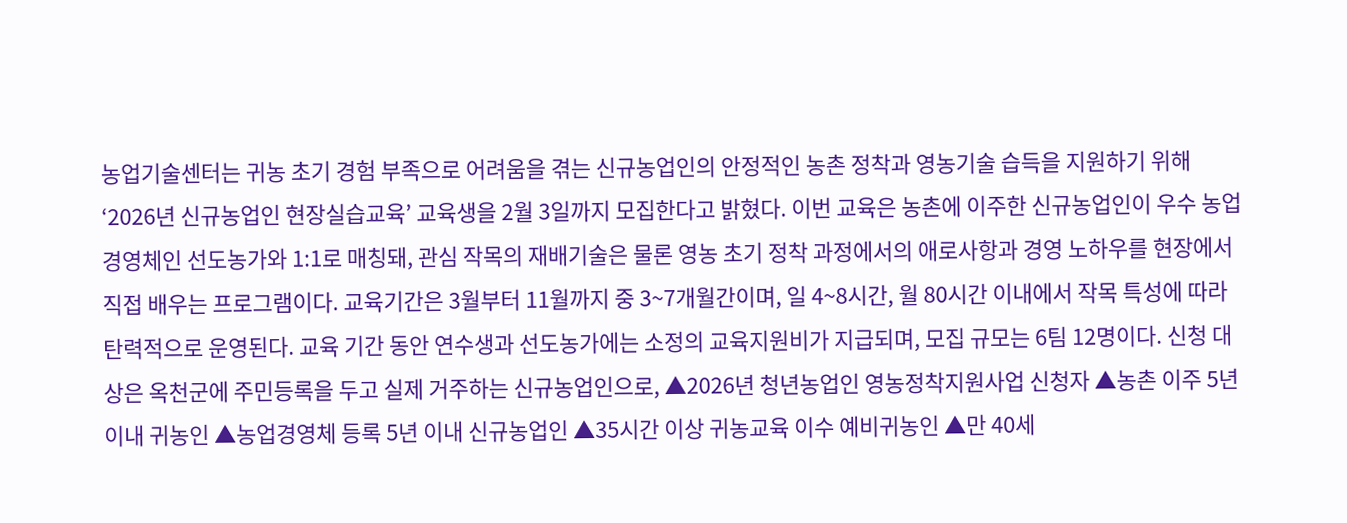농업기술센터는 귀농 초기 경험 부족으로 어려움을 겪는 신규농업인의 안정적인 농촌 정착과 영농기술 습득을 지원하기 위해 ‘2026년 신규농업인 현장실습교육’ 교육생을 2월 3일까지 모집한다고 밝혔다. 이번 교육은 농촌에 이주한 신규농업인이 우수 농업경영체인 선도농가와 1:1로 매칭돼, 관심 작목의 재배기술은 물론 영농 초기 정착 과정에서의 애로사항과 경영 노하우를 현장에서 직접 배우는 프로그램이다. 교육기간은 3월부터 11월까지 중 3~7개월간이며, 일 4~8시간, 월 80시간 이내에서 작목 특성에 따라 탄력적으로 운영된다. 교육 기간 동안 연수생과 선도농가에는 소정의 교육지원비가 지급되며, 모집 규모는 6팀 12명이다. 신청 대상은 옥천군에 주민등록을 두고 실제 거주하는 신규농업인으로, ▲2026년 청년농업인 영농정착지원사업 신청자 ▲농촌 이주 5년 이내 귀농인 ▲농업경영체 등록 5년 이내 신규농업인 ▲35시간 이상 귀농교육 이수 예비귀농인 ▲만 40세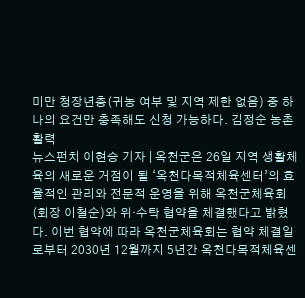미만 청장년층(귀농 여부 및 지역 제한 없음) 중 하나의 요건만 충족해도 신청 가능하다. 김정순 농촌활력
뉴스펀치 이현승 기자 | 옥천군은 26일 지역 생활체육의 새로운 거점이 될 ‘옥천다목적체육센터’의 효율적인 관리와 전문적 운영을 위해 옥천군체육회(회장 이철순)와 위·수탁 협약을 체결했다고 밝혔다. 이번 협약에 따라 옥천군체육회는 협약 체결일로부터 2030년 12월까지 5년간 옥천다목적체육센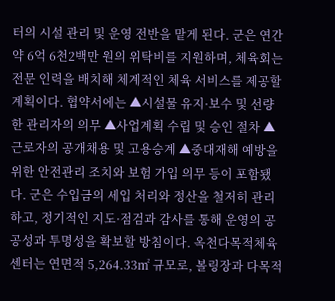터의 시설 관리 및 운영 전반을 맡게 된다. 군은 연간 약 6억 6천2백만 원의 위탁비를 지원하며, 체육회는 전문 인력을 배치해 체계적인 체육 서비스를 제공할 계획이다. 협약서에는 ▲시설물 유지·보수 및 선량한 관리자의 의무 ▲사업계획 수립 및 승인 절차 ▲근로자의 공개채용 및 고용승계 ▲중대재해 예방을 위한 안전관리 조치와 보험 가입 의무 등이 포함됐다. 군은 수입금의 세입 처리와 정산을 철저히 관리하고, 정기적인 지도·점검과 감사를 통해 운영의 공공성과 투명성을 확보할 방침이다. 옥천다목적체육센터는 연면적 5,264.33㎡ 규모로, 볼링장과 다목적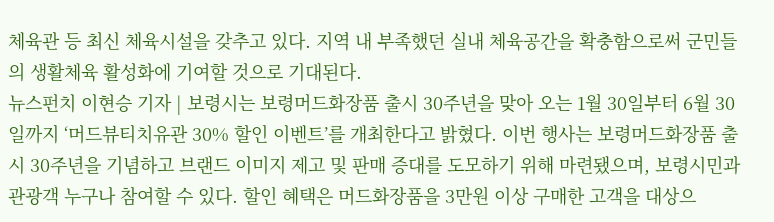체육관 등 최신 체육시설을 갖추고 있다. 지역 내 부족했던 실내 체육공간을 확충함으로써 군민들의 생활체육 활성화에 기여할 것으로 기대된다.
뉴스펀치 이현승 기자 | 보령시는 보령머드화장품 출시 30주년을 맞아 오는 1월 30일부터 6월 30일까지 ‘머드뷰티치유관 30% 할인 이벤트’를 개최한다고 밝혔다. 이번 행사는 보령머드화장품 출시 30주년을 기념하고 브랜드 이미지 제고 및 판매 증대를 도모하기 위해 마련됐으며, 보령시민과 관광객 누구나 참여할 수 있다. 할인 혜택은 머드화장품을 3만원 이상 구매한 고객을 대상으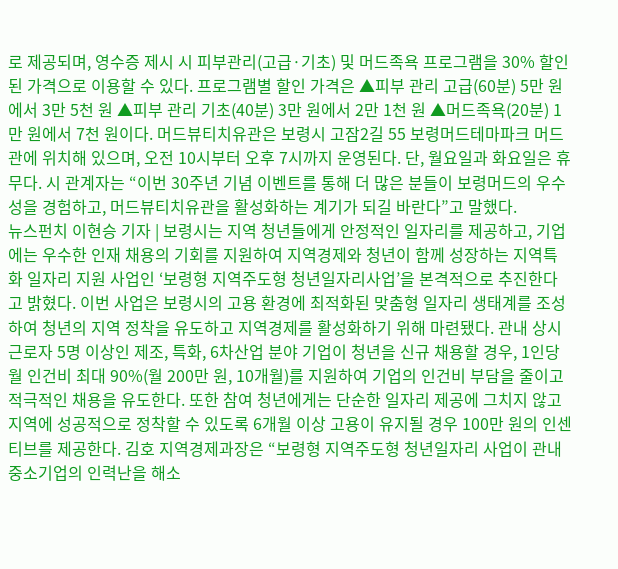로 제공되며, 영수증 제시 시 피부관리(고급·기초) 및 머드족욕 프로그램을 30% 할인된 가격으로 이용할 수 있다. 프로그램별 할인 가격은 ▲피부 관리 고급(60분) 5만 원에서 3만 5천 원 ▲피부 관리 기초(40분) 3만 원에서 2만 1천 원 ▲머드족욕(20분) 1만 원에서 7천 원이다. 머드뷰티치유관은 보령시 고잠2길 55 보령머드테마파크 머드관에 위치해 있으며, 오전 10시부터 오후 7시까지 운영된다. 단, 월요일과 화요일은 휴무다. 시 관계자는 “이번 30주년 기념 이벤트를 통해 더 많은 분들이 보령머드의 우수성을 경험하고, 머드뷰티치유관을 활성화하는 계기가 되길 바란다”고 말했다.
뉴스펀치 이현승 기자 | 보령시는 지역 청년들에게 안정적인 일자리를 제공하고, 기업에는 우수한 인재 채용의 기회를 지원하여 지역경제와 청년이 함께 성장하는 지역특화 일자리 지원 사업인 ‘보령형 지역주도형 청년일자리사업’을 본격적으로 추진한다고 밝혔다. 이번 사업은 보령시의 고용 환경에 최적화된 맞춤형 일자리 생태계를 조성하여 청년의 지역 정착을 유도하고 지역경제를 활성화하기 위해 마련됐다. 관내 상시근로자 5명 이상인 제조, 특화, 6차산업 분야 기업이 청년을 신규 채용할 경우, 1인당 월 인건비 최대 90%(월 200만 원, 10개월)를 지원하여 기업의 인건비 부담을 줄이고 적극적인 채용을 유도한다. 또한 참여 청년에게는 단순한 일자리 제공에 그치지 않고 지역에 성공적으로 정착할 수 있도록 6개월 이상 고용이 유지될 경우 100만 원의 인센티브를 제공한다. 김호 지역경제과장은 “보령형 지역주도형 청년일자리 사업이 관내 중소기업의 인력난을 해소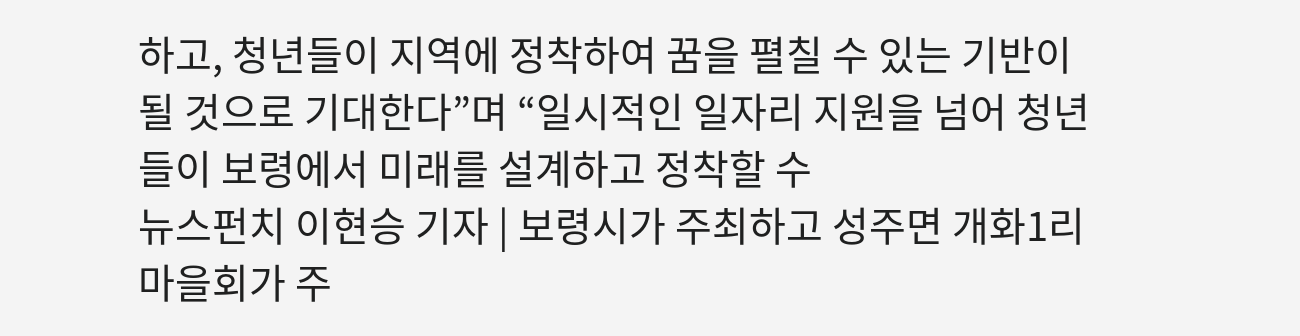하고, 청년들이 지역에 정착하여 꿈을 펼칠 수 있는 기반이 될 것으로 기대한다”며 “일시적인 일자리 지원을 넘어 청년들이 보령에서 미래를 설계하고 정착할 수
뉴스펀치 이현승 기자 | 보령시가 주최하고 성주면 개화1리마을회가 주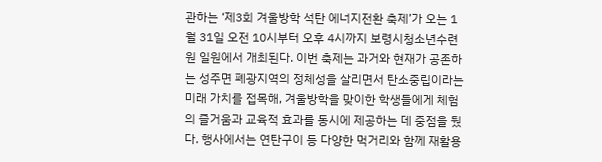관하는 ‘제3회 겨울방학 석탄 에너지전환 축제’가 오는 1월 31일 오전 10시부터 오후 4시까지 보령시청소년수련원 일원에서 개최된다. 이번 축제는 과거와 현재가 공존하는 성주면 폐광지역의 정체성을 살리면서 탄소중립이라는 미래 가치를 접목해, 겨울방학을 맞이한 학생들에게 체험의 즐거움과 교육적 효과를 동시에 제공하는 데 중점을 뒀다. 행사에서는 연탄구이 등 다양한 먹거리와 함께 재활용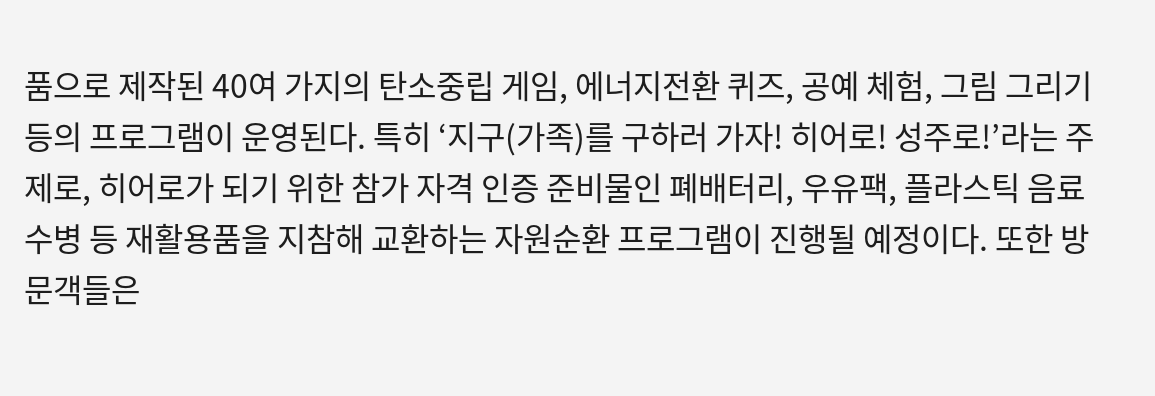품으로 제작된 40여 가지의 탄소중립 게임, 에너지전환 퀴즈, 공예 체험, 그림 그리기 등의 프로그램이 운영된다. 특히 ‘지구(가족)를 구하러 가자! 히어로! 성주로!’라는 주제로, 히어로가 되기 위한 참가 자격 인증 준비물인 폐배터리, 우유팩, 플라스틱 음료수병 등 재활용품을 지참해 교환하는 자원순환 프로그램이 진행될 예정이다. 또한 방문객들은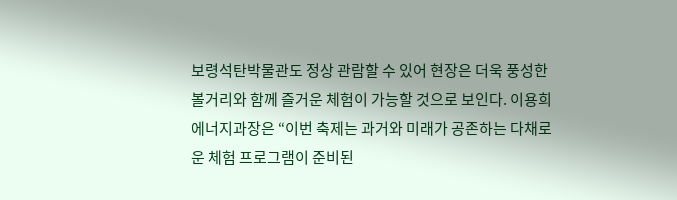보령석탄박물관도 정상 관람할 수 있어 현장은 더욱 풍성한 볼거리와 함께 즐거운 체험이 가능할 것으로 보인다. 이용희 에너지과장은 “이번 축제는 과거와 미래가 공존하는 다채로운 체험 프로그램이 준비된